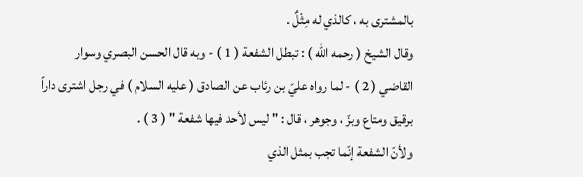بالمشترى به ، كالذي له مِثْلٌ .
وقال الشيخ ( رحمه الله ) : تبطل الشفعة ( 1 ) - وبه قال الحسن البصري وسوار
القاضي ( 2 ) - لما رواه عليّ بن رئاب عن الصادق ( عليه السلام ) في رجل اشترى داراً
برقيق ومتاع وبزّ ، وجوهر ، قال : " ليس لأحد فيها شفعة " ( 3 ) .
ولأنّ الشفعة إنّما تجب بمثل الذي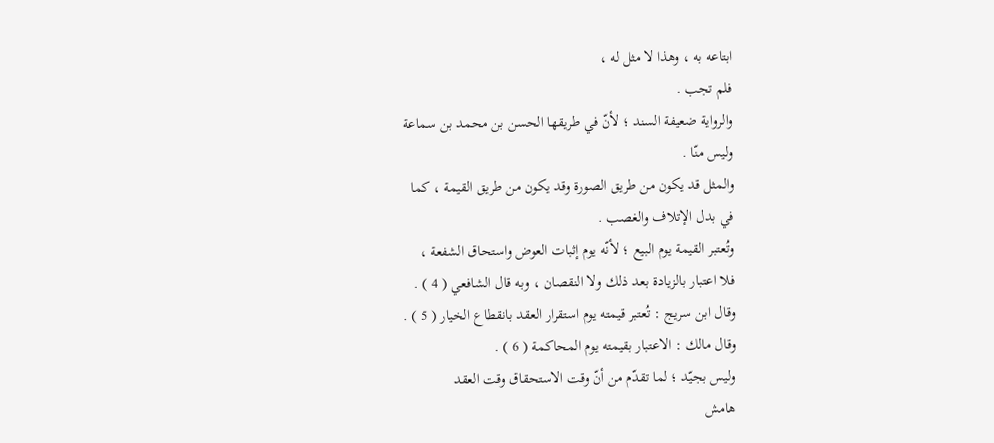ابتاعه به ، وهذا لا مثل له ،
فلم تجب .
والرواية ضعيفة السند ؛ لأنّ في طريقها الحسن بن محمد بن سماعة
وليس منّا .
والمثل قد يكون من طريق الصورة وقد يكون من طريق القيمة ، كما
في بدل الإتلاف والغصب .
وتُعتبر القيمة يوم البيع ؛ لأنّه يوم إثبات العوض واستحاق الشفعة ،
فلا اعتبار بالزيادة بعد ذلك ولا النقصان ، وبه قال الشافعي ( 4 ) .
وقال ابن سريج : تُعتبر قيمته يوم استقرار العقد بانقطاع الخيار ( 5 ) .
وقال مالك : الاعتبار بقيمته يوم المحاكمة ( 6 ) .
وليس بجيّد ؛ لما تقدّم من أنّ وقت الاستحقاق وقت العقد
هامش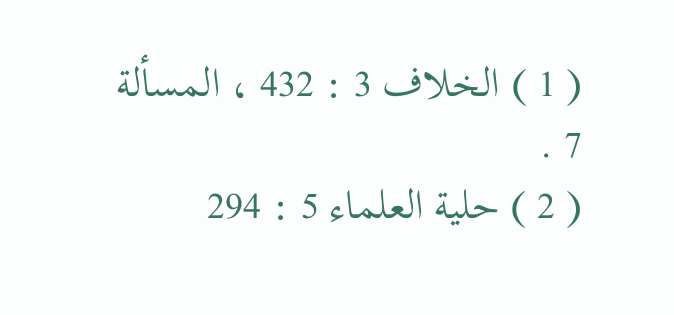( 1 ) الخلاف 3 : 432 ، المسألة 7 .
( 2 ) حلية العلماء 5 : 294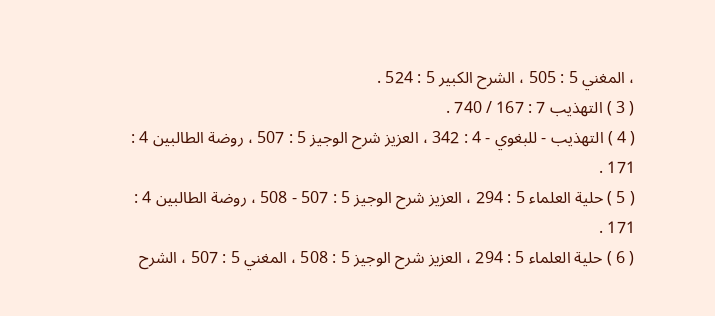، المغني 5 : 505 ، الشرح الكبير 5 : 524 .
( 3 ) التهذيب 7 : 167 / 740 .
( 4 ) التهذيب - للبغوي - 4 : 342 ، العزيز شرح الوجيز 5 : 507 ، روضة الطالبين 4 :
171 .
( 5 ) حلية العلماء 5 : 294 ، العزيز شرح الوجيز 5 : 507 - 508 ، روضة الطالبين 4 :
171 .
( 6 ) حلية العلماء 5 : 294 ، العزيز شرح الوجيز 5 : 508 ، المغني 5 : 507 ، الشرح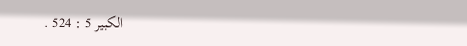الكبير 5 : 524 .